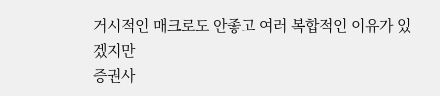거시적인 매크로도 안좋고 여러 복합적인 이유가 있겠지만
증권사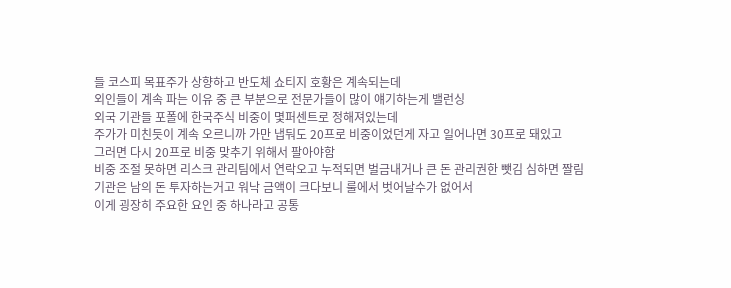들 코스피 목표주가 상향하고 반도체 쇼티지 호황은 계속되는데
외인들이 계속 파는 이유 중 큰 부분으로 전문가들이 많이 얘기하는게 밸런싱
외국 기관들 포폴에 한국주식 비중이 몇퍼센트로 정해져있는데
주가가 미친듯이 계속 오르니까 가만 냅둬도 20프로 비중이었던게 자고 일어나면 30프로 돼있고
그러면 다시 20프로 비중 맞추기 위해서 팔아야함
비중 조절 못하면 리스크 관리팀에서 연락오고 누적되면 벌금내거나 큰 돈 관리권한 뺏김 심하면 짤림
기관은 남의 돈 투자하는거고 워낙 금액이 크다보니 룰에서 벗어날수가 없어서
이게 굉장히 주요한 요인 중 하나라고 공통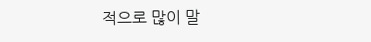적으로 많이 말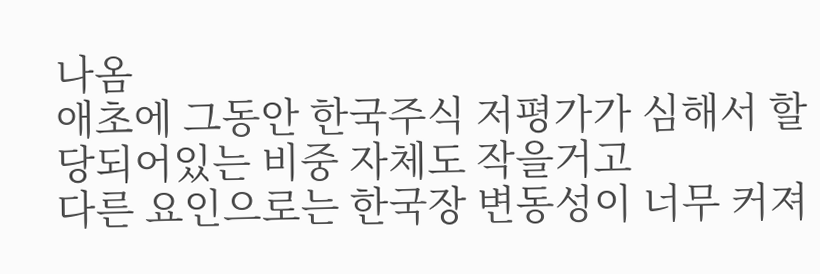나옴
애초에 그동안 한국주식 저평가가 심해서 할당되어있는 비중 자체도 작을거고
다른 요인으로는 한국장 변동성이 너무 커져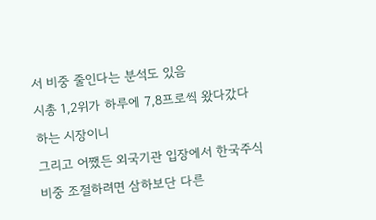서 비중 줄인다는 분석도 있음
시총 1,2위가 하루에 7,8프로씩 왔다갔다 하는 시장이니
그리고 어쨌든 외국기관 입장에서 한국주식 비중 조절하려면 삼하보단 다른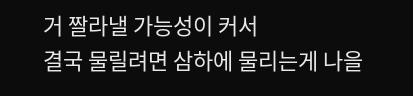거 짤라낼 가능성이 커서
결국 물릴려면 삼하에 물리는게 나을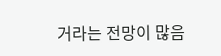거라는 전망이 많음